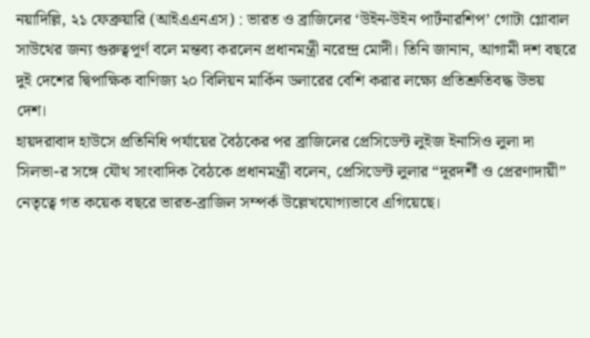নয়াদিল্লি, ২১ ফেব্রুয়ারি (আইএএনএস) : ভারত ও ব্রাজিলের ‘উইন-উইন পার্টনারশিপ’ গোটা গ্লোবাল সাউথের জন্য গুরুত্বপূর্ণ বলে মন্তব্য করলেন প্রধানমন্ত্রী নরেন্দ্র মোদী। তিনি জানান, আগামী দশ বছরে দুই দেশের দ্বিপাক্ষিক বাণিজ্য ২০ বিলিয়ন মার্কিন ডলারের বেশি করার লক্ষ্যে প্রতিশ্রুতিবদ্ধ উভয় দেশ।
হায়দরাবাদ হাউসে প্রতিনিধি পর্যায়ের বৈঠকের পর ব্রাজিলের প্রেসিডেন্ট লুইজ ইনাসিও লুলা দা সিলভা-র সঙ্গে যৌথ সাংবাদিক বৈঠকে প্রধানমন্ত্রী বলেন, প্রেসিডেন্ট লুলার “দূরদর্শী ও প্রেরণাদায়ী” নেতৃত্বে গত কয়েক বছরে ভারত-ব্রাজিল সম্পর্ক উল্লেখযোগ্যভাবে এগিয়েছে।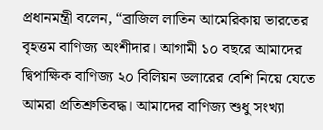প্রধানমন্ত্রী বলেন, “ব্রাজিল লাতিন আমেরিকায় ভারতের বৃহত্তম বাণিজ্য অংশীদার। আগামী ১০ বছরে আমাদের দ্বিপাক্ষিক বাণিজ্য ২০ বিলিয়ন ডলারের বেশি নিয়ে যেতে আমরা প্রতিশ্রুতিবদ্ধ। আমাদের বাণিজ্য শুধু সংখ্যা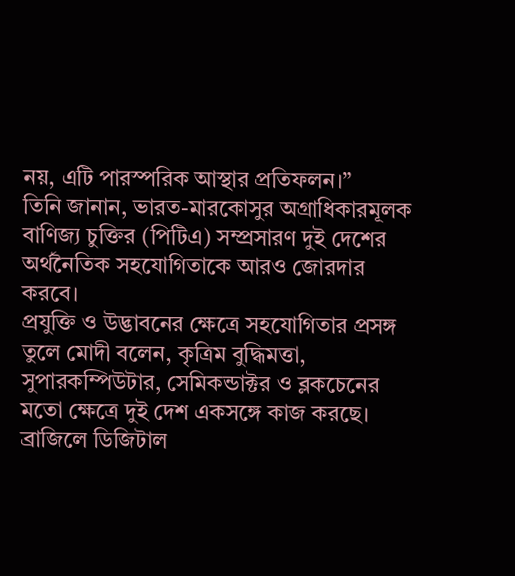নয়, এটি পারস্পরিক আস্থার প্রতিফলন।”
তিনি জানান, ভারত-মারকোসুর অগ্রাধিকারমূলক বাণিজ্য চুক্তির (পিটিএ) সম্প্রসারণ দুই দেশের অর্থনৈতিক সহযোগিতাকে আরও জোরদার করবে।
প্রযুক্তি ও উদ্ভাবনের ক্ষেত্রে সহযোগিতার প্রসঙ্গ তুলে মোদী বলেন, কৃত্রিম বুদ্ধিমত্তা, সুপারকম্পিউটার, সেমিকন্ডাক্টর ও ব্লকচেনের মতো ক্ষেত্রে দুই দেশ একসঙ্গে কাজ করছে। ব্রাজিলে ডিজিটাল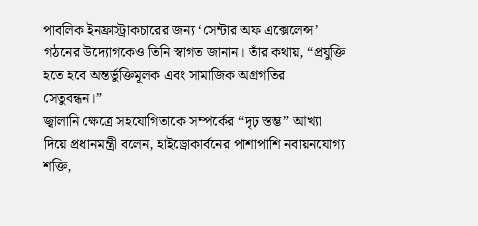পাবলিক ইনফ্রাস্ট্রাকচারের জন্য ‘সেন্টার অফ এক্সেলেন্স’ গঠনের উদ্যোগকেও তিনি স্বাগত জানান। তাঁর কথায়, “প্রযুক্তি হতে হবে অন্তর্ভুক্তিমূলক এবং সামাজিক অগ্রগতির সেতুবন্ধন।”
জ্বালানি ক্ষেত্রে সহযোগিতাকে সম্পর্কের “দৃঢ় স্তম্ভ” আখ্যা দিয়ে প্রধানমন্ত্রী বলেন, হাইড্রোকার্বনের পাশাপাশি নবায়নযোগ্য শক্তি,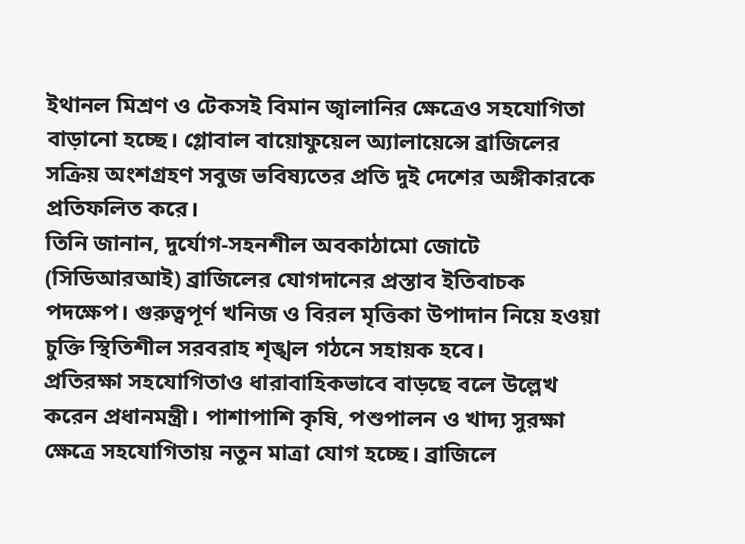ইথানল মিশ্রণ ও টেকসই বিমান জ্বালানির ক্ষেত্রেও সহযোগিতা বাড়ানো হচ্ছে। গ্লোবাল বায়োফুয়েল অ্যালায়েন্সে ব্রাজিলের সক্রিয় অংশগ্রহণ সবুজ ভবিষ্যতের প্রতি দুই দেশের অঙ্গীকারকে প্রতিফলিত করে।
তিনি জানান, দুর্যোগ-সহনশীল অবকাঠামো জোটে (সিডিআরআই) ব্রাজিলের যোগদানের প্রস্তাব ইতিবাচক পদক্ষেপ। গুরুত্বপূর্ণ খনিজ ও বিরল মৃত্তিকা উপাদান নিয়ে হওয়া চুক্তি স্থিতিশীল সরবরাহ শৃঙ্খল গঠনে সহায়ক হবে।
প্রতিরক্ষা সহযোগিতাও ধারাবাহিকভাবে বাড়ছে বলে উল্লেখ করেন প্রধানমন্ত্রী। পাশাপাশি কৃষি, পশুপালন ও খাদ্য সুরক্ষা ক্ষেত্রে সহযোগিতায় নতুন মাত্রা যোগ হচ্ছে। ব্রাজিলে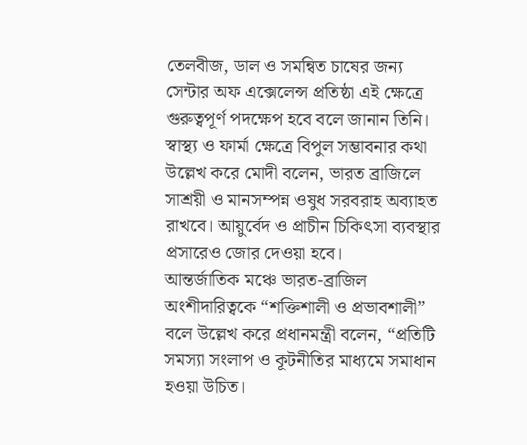তেলবীজ, ডাল ও সমন্বিত চাষের জন্য সেন্টার অফ এক্সেলেন্স প্রতিষ্ঠা এই ক্ষেত্রে গুরুত্বপূর্ণ পদক্ষেপ হবে বলে জানান তিনি।
স্বাস্থ্য ও ফার্মা ক্ষেত্রে বিপুল সম্ভাবনার কথা উল্লেখ করে মোদী বলেন, ভারত ব্রাজিলে সাশ্রয়ী ও মানসম্পন্ন ওষুধ সরবরাহ অব্যাহত রাখবে। আয়ুর্বেদ ও প্রাচীন চিকিৎসা ব্যবস্থার প্রসারেও জোর দেওয়া হবে।
আন্তর্জাতিক মঞ্চে ভারত-ব্রাজিল অংশীদারিত্বকে “শক্তিশালী ও প্রভাবশালী” বলে উল্লেখ করে প্রধানমন্ত্রী বলেন, “প্রতিটি সমস্যা সংলাপ ও কূটনীতির মাধ্যমে সমাধান হওয়া উচিত।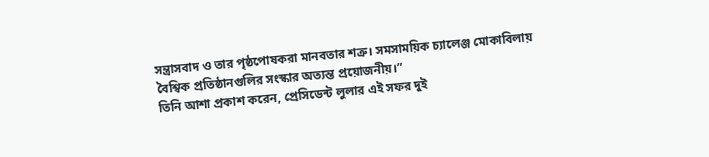সন্ত্রাসবাদ ও তার পৃষ্ঠপোষকরা মানবতার শত্রু। সমসাময়িক চ্যালেঞ্জ মোকাবিলায় বৈশ্বিক প্রতিষ্ঠানগুলির সংস্কার অত্যন্ত প্রয়োজনীয়।”
তিনি আশা প্রকাশ করেন, প্রেসিডেন্ট লুলার এই সফর দুই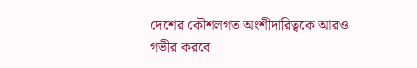দেশের কৌশলগত অংশীদারিত্বকে আরও গভীর করবে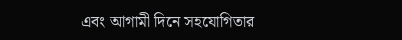এবং আগামী দিনে সহযোগিতার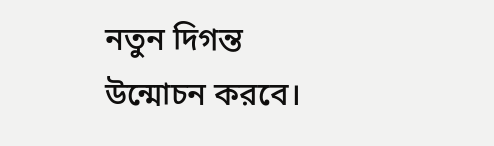নতুন দিগন্ত উন্মোচন করবে।